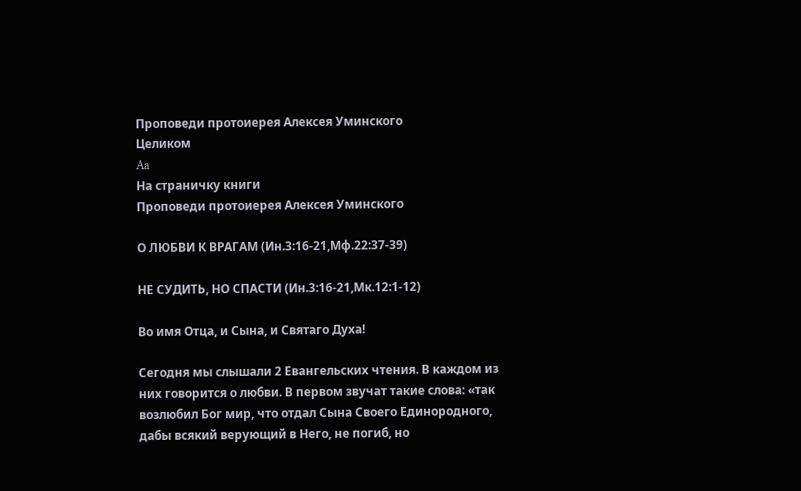Проповеди протоиерея Алексея Уминского
Целиком
Aa
На страничку книги
Проповеди протоиерея Алексея Уминского

О ЛЮБВИ К ВРАГАМ (Ин.3:16-21,Мф.22:37-39)

НЕ СУДИТЬ, НО СПАСТИ (Ин.3:16-21,Мк.12:1-12)

Во имя Отца, и Сына, и Святаго Духа!

Сегодня мы слышали 2 Евангельских чтения. В каждом из них говорится о любви. В первом звучат такие слова: «так возлюбил Бог мир, что отдал Сына Своего Единородного, дабы всякий верующий в Него, не погиб, но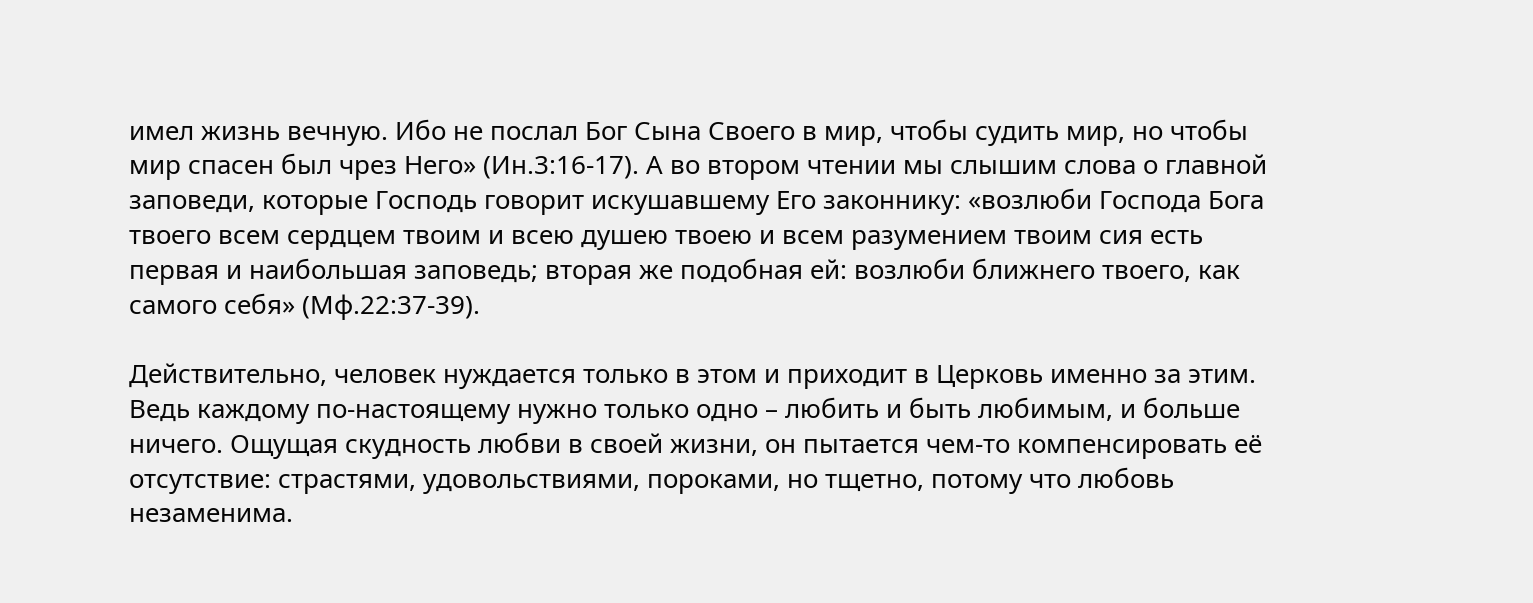имел жизнь вечную. Ибо не послал Бог Сына Своего в мир, чтобы судить мир, но чтобы мир спасен был чрез Него» (Ин.3:16-17). А во втором чтении мы слышим слова о главной заповеди, которые Господь говорит искушавшему Его законнику: «возлюби Господа Бога твоего всем сердцем твоим и всею душею твоею и всем разумением твоим сия есть первая и наибольшая заповедь; вторая же подобная ей: возлюби ближнего твоего, как самого себя» (Мф.22:37-39).

Действительно, человек нуждается только в этом и приходит в Церковь именно за этим. Ведь каждому по-настоящему нужно только одно – любить и быть любимым, и больше ничего. Ощущая скудность любви в своей жизни, он пытается чем-то компенсировать её отсутствие: страстями, удовольствиями, пороками, но тщетно, потому что любовь незаменима.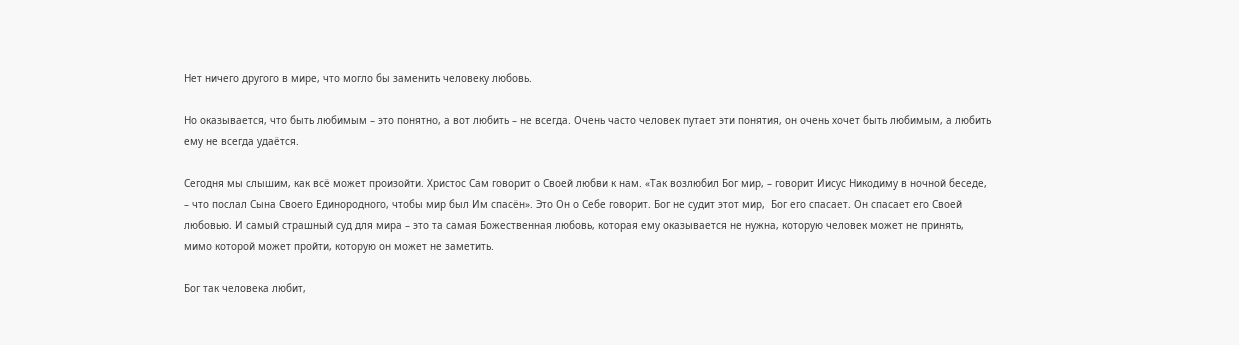Нет ничего другого в мире, что могло бы заменить человеку любовь.

Но оказывается, что быть любимым – это понятно, а вот любить – не всегда. Очень часто человек путает эти понятия, он очень хочет быть любимым, а любить ему не всегда удаётся.

Сегодня мы слышим, как всё может произойти. Христос Сам говорит о Своей любви к нам. «Так возлюбил Бог мир, – говорит Иисус Никодиму в ночной беседе, – что послал Сына Своего Единородного, чтобы мир был Им спасён». Это Он о Себе говорит. Бог не судит этот мир,  Бог его спасает. Он спасает его Своей любовью. И самый страшный суд для мира – это та самая Божественная любовь, которая ему оказывается не нужна, которую человек может не принять, мимо которой может пройти, которую он может не заметить.

Бог так человека любит,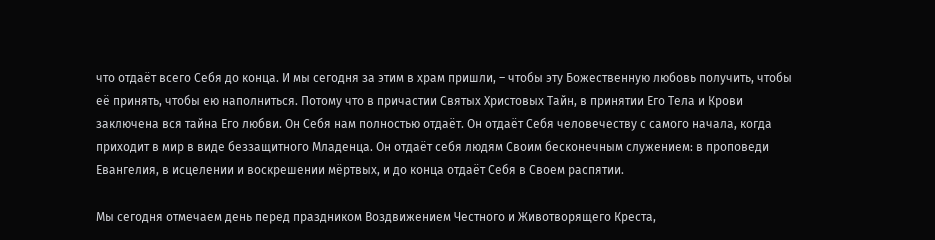что отдаёт всего Себя до конца. И мы сегодня за этим в храм пришли, – чтобы эту Божественную любовь получить, чтобы её принять, чтобы ею наполниться. Потому что в причастии Святых Христовых Тайн, в принятии Его Тела и Крови заключена вся тайна Его любви. Он Себя нам полностью отдаёт. Он отдаёт Себя человечеству с самого начала, когда приходит в мир в виде беззащитного Младенца. Он отдаёт себя людям Своим бесконечным служением: в проповеди Евангелия, в исцелении и воскрешении мёртвых, и до конца отдаёт Себя в Своем распятии.

Мы сегодня отмечаем день перед праздником Воздвижением Честного и Животворящего Креста,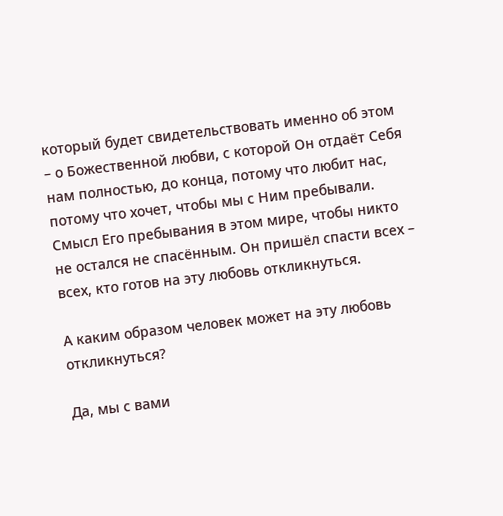который будет свидетельствовать именно об этом – о Божественной любви, с которой Он отдаёт Себя нам полностью, до конца, потому что любит нас, потому что хочет, чтобы мы с Ним пребывали. Смысл Его пребывания в этом мире, чтобы никто не остался не спасённым. Он пришёл спасти всех – всех, кто готов на эту любовь откликнуться.

А каким образом человек может на эту любовь откликнуться?

Да, мы с вами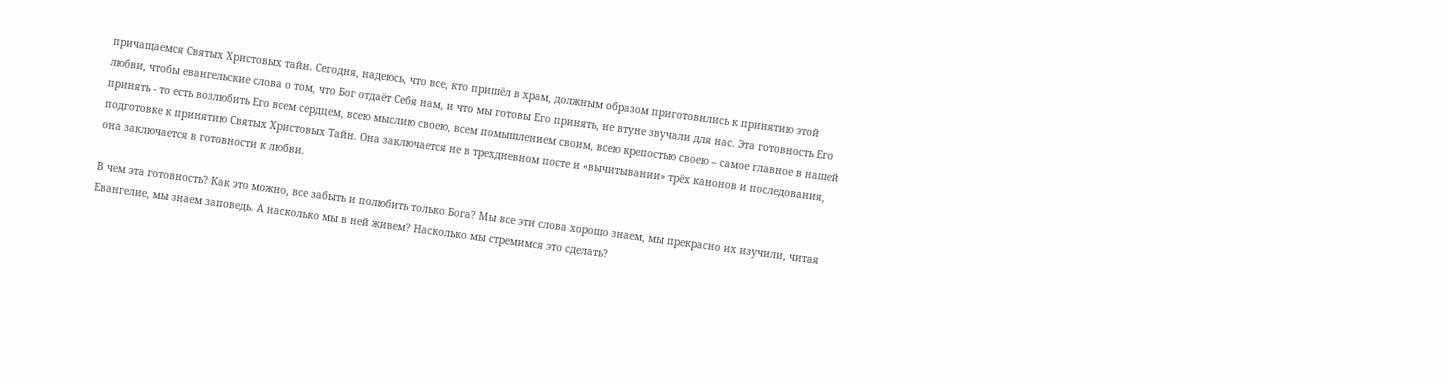причащаемся Святых Христовых тайн. Сегодня, надеюсь, что все, кто пришёл в храм, должным образом приготовились к принятию этой любви, чтобы евангельские слова о том, что Бог отдаёт Себя нам, и что мы готовы Его принять, не втуне звучали для нас. Эта готовность Его принять - то есть возлюбить Его всем сердцем, всею мыслию своею, всем помышлением своим, всею крепостью своею – самое главное в нашей подготовке к принятию Святых Христовых Тайн. Она заключается не в трехдневном посте и «вычитывании» трёх канонов и последования, она заключается в готовности к любви.

В чем эта готовность? Как это можно, все забыть и полюбить только Бога? Мы все эти слова хорошо знаем, мы прекрасно их изучили, читая Евангелие, мы знаем заповедь. А насколько мы в ней живем? Насколько мы стремимся это сделать?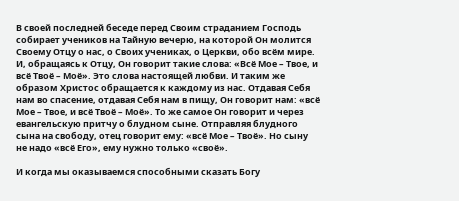В своей последней беседе перед Своим страданием Господь собирает учеников на Тайную вечерю, на которой Он молится Своему Отцу о нас, о Своих учениках, о Церкви, обо всём мире. И, обращаясь к Отцу, Он говорит такие слова: «Всё Мое – Твое, и всё Твоё – Моё». Это слова настоящей любви. И таким же образом Христос обращается к каждому из нас. Отдавая Себя нам во спасение, отдавая Себя нам в пищу, Он говорит нам: «всё Мое – Твое, и всё Твоё – Моё». То же самое Он говорит и через евангельскую притчу о блудном сыне. Отправляя блудного сына на свободу, отец говорит ему: «всё Мое – Твоё». Но сыну не надо «всё Его», ему нужно только «своё».

И когда мы оказываемся способными сказать Богу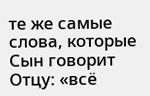те же самые слова, которые Сын говорит Отцу: «всё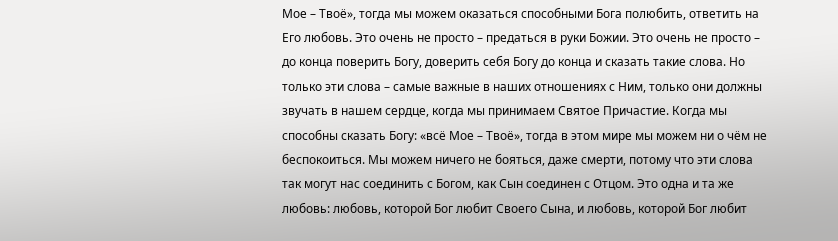Мое – Твоё», тогда мы можем оказаться способными Бога полюбить, ответить на Его любовь. Это очень не просто – предаться в руки Божии. Это очень не просто – до конца поверить Богу, доверить себя Богу до конца и сказать такие слова. Но только эти слова – самые важные в наших отношениях с Ним, только они должны звучать в нашем сердце, когда мы принимаем Святое Причастие. Когда мы способны сказать Богу: «всё Мое – Твоё», тогда в этом мире мы можем ни о чём не беспокоиться. Мы можем ничего не бояться, даже смерти, потому что эти слова так могут нас соединить с Богом, как Сын соединен с Отцом. Это одна и та же любовь: любовь, которой Бог любит Своего Сына, и любовь, которой Бог любит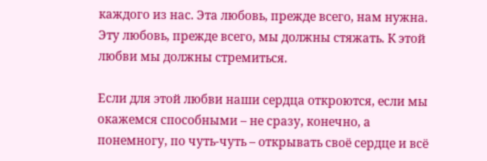каждого из нас. Эта любовь, прежде всего, нам нужна. Эту любовь, прежде всего, мы должны стяжать. К этой любви мы должны стремиться.

Если для этой любви наши сердца откроются, если мы окажемся способными – не сразу, конечно, а понемногу, по чуть-чуть – открывать своё сердце и всё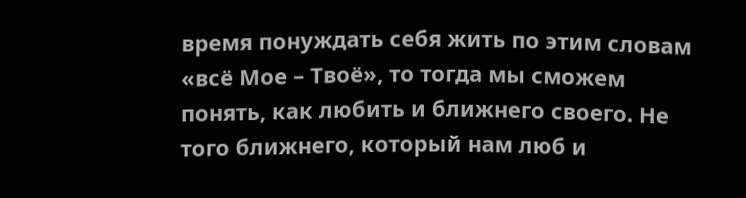время понуждать себя жить по этим словам «всё Мое – Твоё», то тогда мы сможем понять, как любить и ближнего своего. Не того ближнего, который нам люб и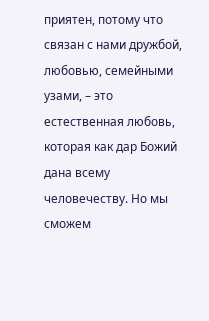приятен, потому что связан с нами дружбой, любовью, семейными узами, – это естественная любовь, которая как дар Божий дана всему человечеству. Но мы сможем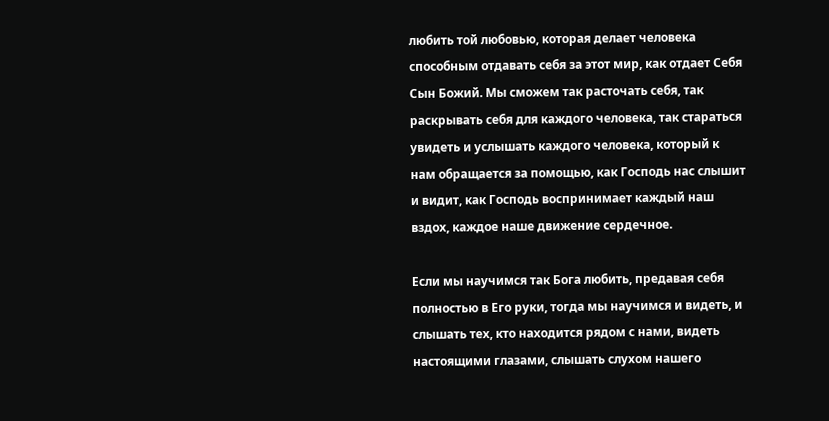любить той любовью, которая делает человека способным отдавать себя за этот мир, как отдает Себя Сын Божий. Мы сможем так расточать себя, так раскрывать себя для каждого человека, так стараться увидеть и услышать каждого человека, который к нам обращается за помощью, как Господь нас слышит и видит, как Господь воспринимает каждый наш вздох, каждое наше движение сердечное.

Если мы научимся так Бога любить, предавая себя полностью в Его руки, тогда мы научимся и видеть, и слышать тех, кто находится рядом с нами, видеть настоящими глазами, слышать слухом нашего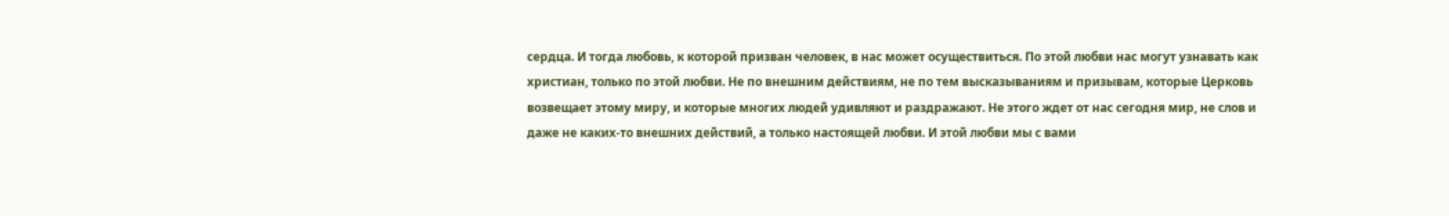сердца. И тогда любовь, к которой призван человек, в нас может осуществиться. По этой любви нас могут узнавать как христиан, только по этой любви. Не по внешним действиям, не по тем высказываниям и призывам, которые Церковь возвещает этому миру, и которые многих людей удивляют и раздражают. Не этого ждет от нас сегодня мир, не слов и даже не каких-то внешних действий, а только настоящей любви. И этой любви мы с вами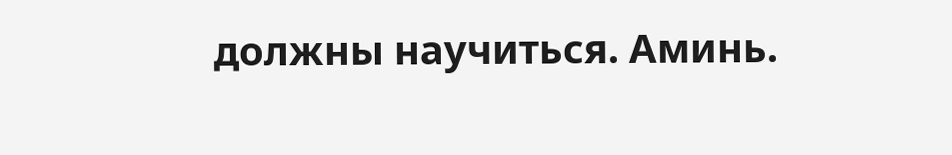должны научиться. Аминь.